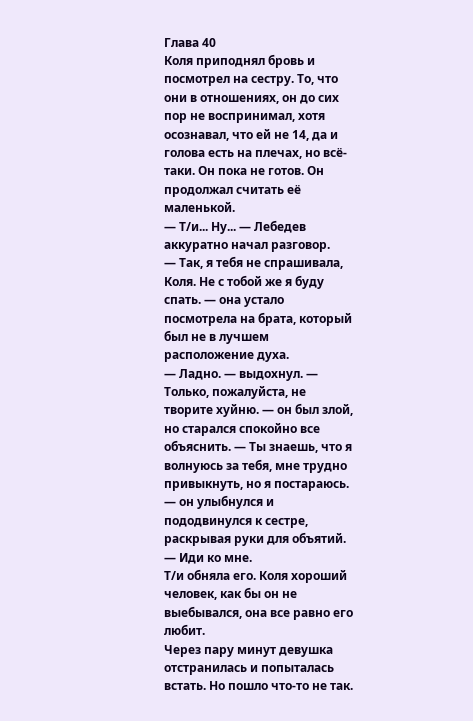Глава 40
Коля приподнял бровь и посмотрел на сестру. То, что они в отношениях, он до сих пор не воспринимал, хотя осознавал, что ей не 14, да и голова есть на плечах, но всё-таки. Он пока не готов. Он продолжал считать её маленькой.
— Т/и... Ну... — Лебедев аккуратно начал разговор.
— Так, я тебя не спрашивала, Коля. Не с тобой же я буду спать. — она устало посмотрела на брата, который был не в лучшем расположение духа.
— Ладно. — выдохнул. — Только, пожалуйста, не творите хуйню. — он был злой, но старался спокойно все объяснить. — Ты знаешь, что я волнуюсь за тебя, мне трудно привыкнуть, но я постараюсь. — он улыбнулся и пододвинулся к сестре, раскрывая руки для объятий. — Иди ко мне.
Т/и обняла его. Коля хороший человек, как бы он не выебывался, она все равно его любит.
Через пару минут девушка отстранилась и попыталась встать. Но пошло что-то не так.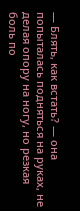— Блять, как встать? — она попыталась подняться на руках, не делая опору на ногу, но резкая боль по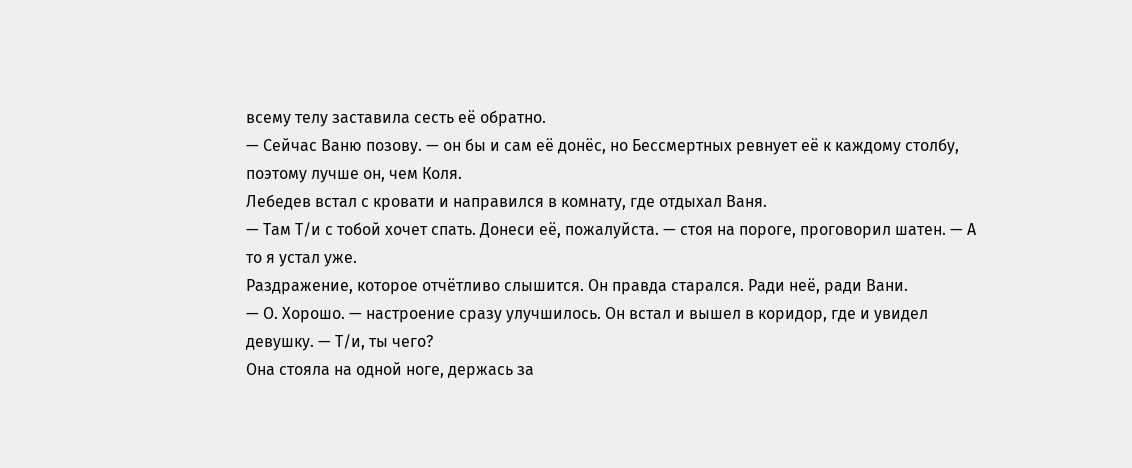всему телу заставила сесть её обратно.
— Сейчас Ваню позову. — он бы и сам её донёс, но Бессмертных ревнует её к каждому столбу, поэтому лучше он, чем Коля.
Лебедев встал с кровати и направился в комнату, где отдыхал Ваня.
— Там Т/и с тобой хочет спать. Донеси её, пожалуйста. — стоя на пороге, проговорил шатен. — А то я устал уже.
Раздражение, которое отчётливо слышится. Он правда старался. Ради неё, ради Вани.
— О. Хорошо. — настроение сразу улучшилось. Он встал и вышел в коридор, где и увидел девушку. — Т/и, ты чего?
Она стояла на одной ноге, держась за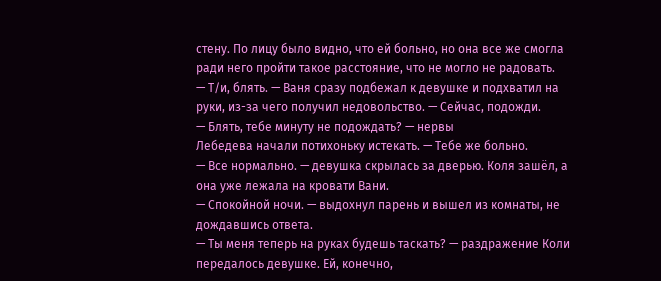стену. По лицу было видно, что ей больно, но она все же смогла ради него пройти такое расстояние, что не могло не радовать.
— Т/и, блять. — Ваня сразу подбежал к девушке и подхватил на руки, из-за чего получил недовольство. — Сейчас, подожди.
— Блять, тебе минуту не подождать? — нервы
Лебедева начали потихоньку истекать. — Тебе же больно.
— Все нормально. — девушка скрылась за дверью. Коля зашёл, а она уже лежала на кровати Вани.
— Спокойной ночи. — выдохнул парень и вышел из комнаты, не дождавшись ответа.
— Ты меня теперь на руках будешь таскать? — раздражение Коли передалось девушке. Ей, конечно,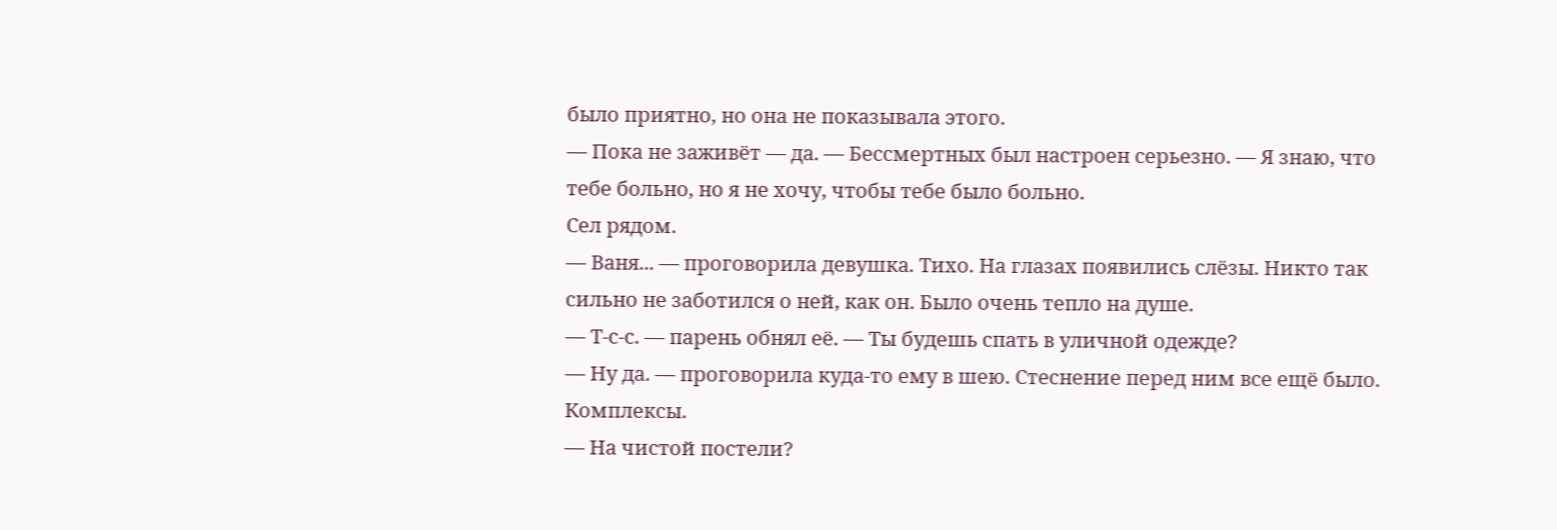было приятно, но она не показывала этого.
— Пока не заживёт — да. — Бессмертных был настроен серьезно. — Я знаю, что тебе больно, но я не хочу, чтобы тебе было больно.
Сел рядом.
— Ваня... — проговорила девушка. Тихо. На глазах появились слёзы. Никто так сильно не заботился о ней, как он. Было очень тепло на душе.
— Т-с-с. — парень обнял её. — Ты будешь спать в уличной одежде?
— Ну да. — проговорила куда-то ему в шею. Стеснение перед ним все ещё было. Комплексы.
— На чистой постели?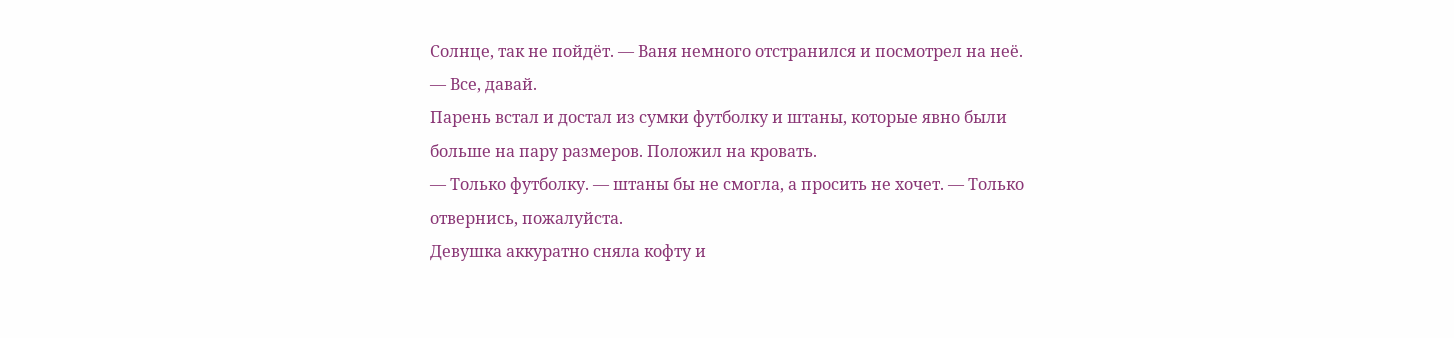Солнце, так не пойдёт. — Ваня немного отстранился и посмотрел на неё. — Все, давай.
Парень встал и достал из сумки футболку и штаны, которые явно были больше на пару размеров. Положил на кровать.
— Только футболку. — штаны бы не смогла, а просить не хочет. — Только отвернись, пожалуйста.
Девушка аккуратно сняла кофту и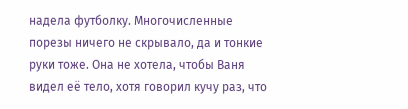надела футболку. Многочисленные порезы ничего не скрывало, да и тонкие руки тоже. Она не хотела, чтобы Ваня видел её тело, хотя говорил кучу раз, что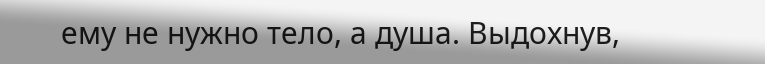ему не нужно тело, а душа. Выдохнув,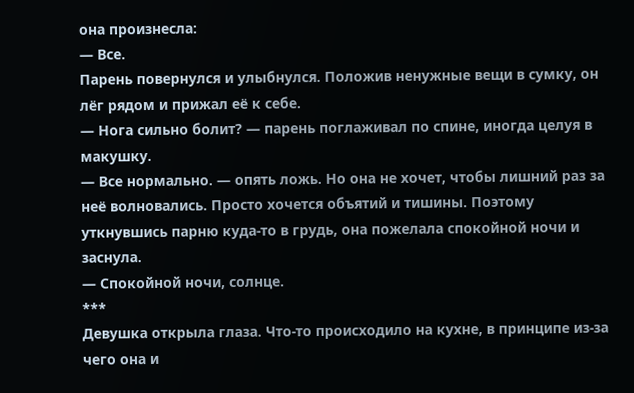она произнесла:
— Все.
Парень повернулся и улыбнулся. Положив ненужные вещи в сумку, он лёг рядом и прижал её к себе.
— Нога сильно болит? — парень поглаживал по спине, иногда целуя в макушку.
— Все нормально. — опять ложь. Но она не хочет, чтобы лишний раз за неё волновались. Просто хочется объятий и тишины. Поэтому уткнувшись парню куда-то в грудь, она пожелала спокойной ночи и заснула.
— Спокойной ночи, солнце.
***
Девушка открыла глаза. Что-то происходило на кухне, в принципе из-за чего она и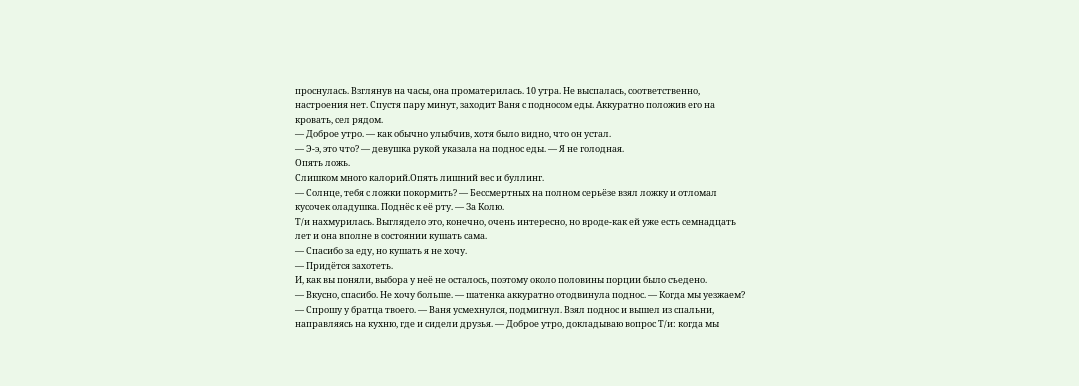проснулась. Взглянув на часы, она проматерилась. 10 утра. Не выспалась, соответственно, настроения нет. Спустя пару минут, заходит Ваня с подносом еды. Аккуратно положив его на кровать, сел рядом.
— Доброе утро. — как обычно улыбчив, хотя было видно, что он устал.
— Э-э, это что? — девушка рукой указала на поднос еды. — Я не голодная.
Опять ложь.
Слишком много калорий.Опять лишний вес и буллинг.
— Солнце, тебя с ложки покормить? — Бессмертных на полном серьёзе взял ложку и отломал кусочек оладушка. Поднёс к её рту. — За Колю.
Т/и нахмурилась. Выглядело это, конечно, очень интересно, но вроде-как ей уже есть семнадцать лет и она вполне в состоянии кушать сама.
— Спасибо за еду, но кушать я не хочу.
— Придётся захотеть.
И, как вы поняли, выбора у неё не осталось, поэтому около половины порции было съедено.
— Вкусно, спасибо. Не хочу больше. — шатенка аккуратно отодвинула поднос. — Когда мы уезжаем?
— Спрошу у братца твоего. — Ваня усмехнулся, подмигнул. Взял поднос и вышел из спальни, направляясь на кухню, где и сидели друзья. — Доброе утро, докладываю вопрос Т/и: когда мы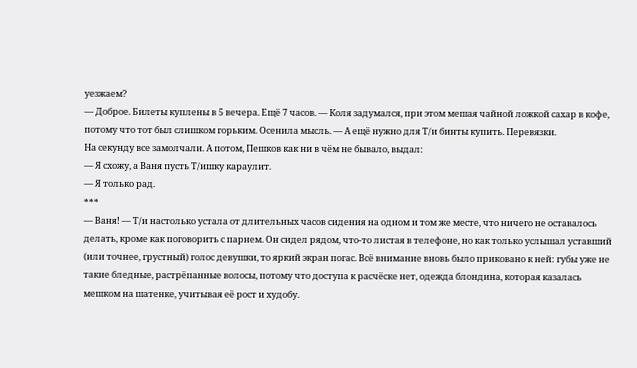уезжаем?
— Доброе. Билеты куплены в 5 вечера. Ещё 7 часов. — Коля задумался, при этом мешая чайной ложкой сахар в кофе, потому что тот был слишком горьким. Осенила мысль. — А ещё нужно для Т/и бинты купить. Перевязки.
На секунду все замолчали. А потом, Пешков как ни в чём не бывало, выдал:
— Я схожу, а Ваня пусть Т/ишку караулит.
— Я только рад.
***
— Ваня! — Т/и настолько устала от длительных часов сидения на одном и том же месте, что ничего не оставалось делать, кроме как поговорить с парнем. Он сидел рядом, что-то листая в телефоне, но как только услышал уставший (или точнее, грустный) голос девушки, то яркий экран погас. Всё внимание вновь было приковано к ней: губы уже не такие бледные, растрёпанные волосы, потому что доступа к расчёске нет, одежда блондина, которая казалась мешком на шатенке, учитывая её рост и худобу.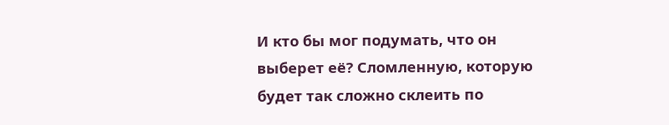И кто бы мог подумать, что он выберет её? Сломленную, которую будет так сложно склеить по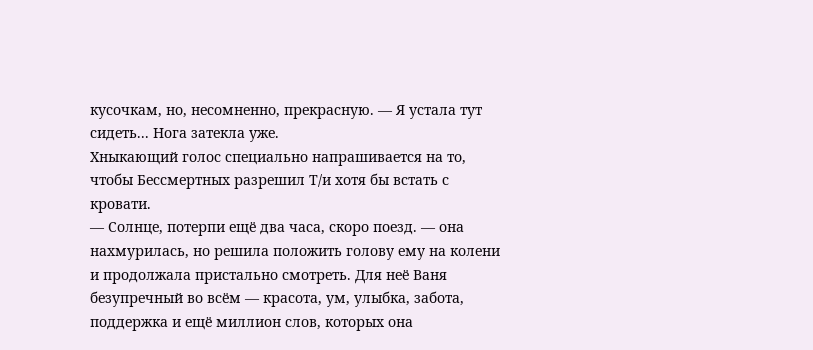кусочкам, но, несомненно, прекрасную. — Я устала тут сидеть... Нога затекла уже.
Хныкающий голос специально напрашивается на то, чтобы Бессмертных разрешил Т/и хотя бы встать с кровати.
— Солнце, потерпи ещё два часа, скоро поезд. — она нахмурилась, но решила положить голову ему на колени и продолжала пристально смотреть. Для неё Ваня безупречный во всём — красота, ум, улыбка, забота, поддержка и ещё миллион слов, которых она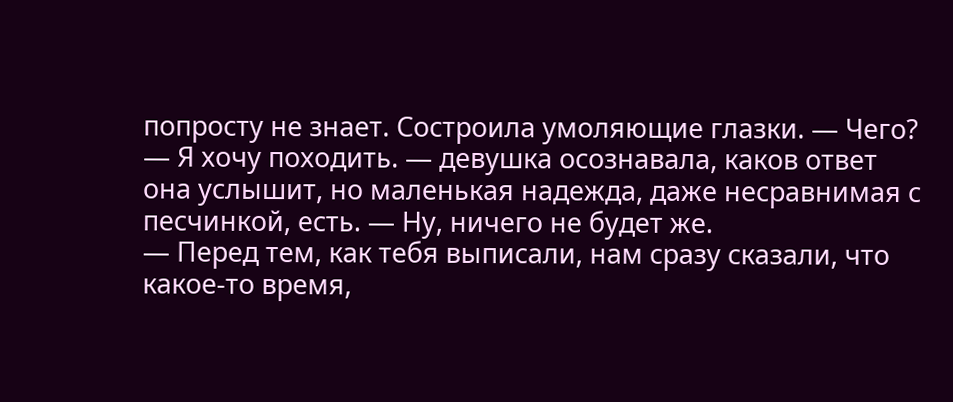попросту не знает. Состроила умоляющие глазки. — Чего?
— Я хочу походить. — девушка осознавала, каков ответ она услышит, но маленькая надежда, даже несравнимая с песчинкой, есть. — Ну, ничего не будет же.
— Перед тем, как тебя выписали, нам сразу сказали, что какое-то время,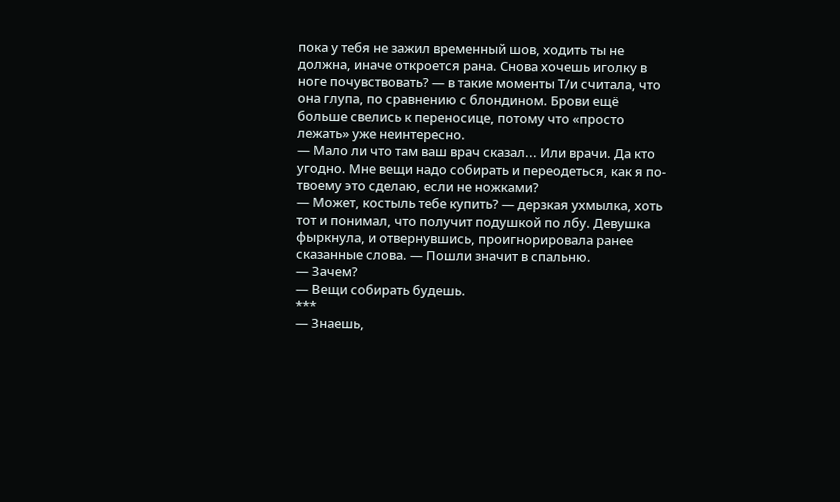пока у тебя не зажил временный шов, ходить ты не должна, иначе откроется рана. Снова хочешь иголку в ноге почувствовать? — в такие моменты Т/и считала, что она глупа, по сравнению с блондином. Брови ещё больше свелись к переносице, потому что «просто лежать» уже неинтересно.
— Мало ли что там ваш врач сказал... Или врачи. Да кто угодно. Мне вещи надо собирать и переодеться, как я по-твоему это сделаю, если не ножками?
— Может, костыль тебе купить? — дерзкая ухмылка, хоть тот и понимал, что получит подушкой по лбу. Девушка фыркнула, и отвернувшись, проигнорировала ранее сказанные слова. — Пошли значит в спальню.
— Зачем?
— Вещи собирать будешь.
***
— Знаешь,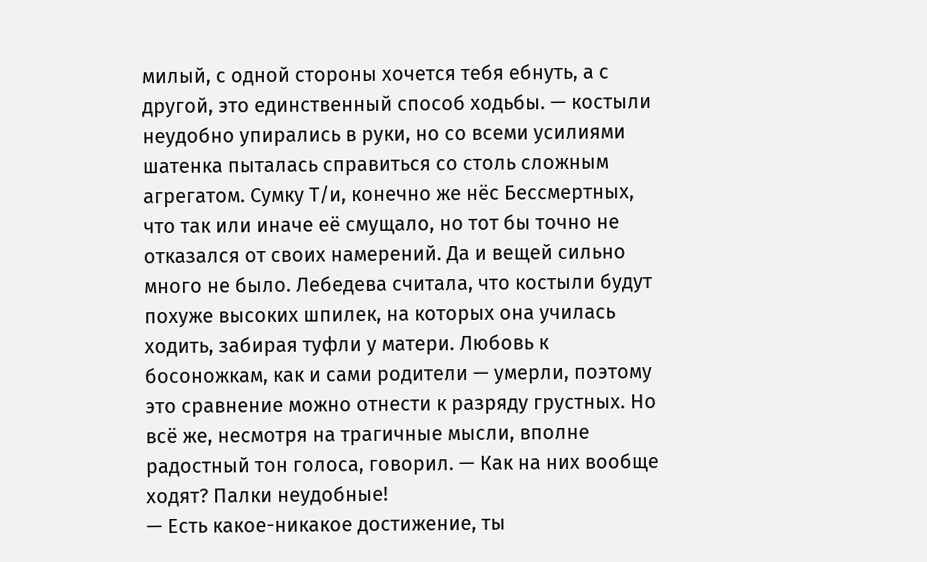милый, с одной стороны хочется тебя ебнуть, а с другой, это единственный способ ходьбы. — костыли неудобно упирались в руки, но со всеми усилиями шатенка пыталась справиться со столь сложным агрегатом. Сумку Т/и, конечно же нёс Бессмертных, что так или иначе её смущало, но тот бы точно не отказался от своих намерений. Да и вещей сильно много не было. Лебедева считала, что костыли будут похуже высоких шпилек, на которых она училась ходить, забирая туфли у матери. Любовь к босоножкам, как и сами родители — умерли, поэтому это сравнение можно отнести к разряду грустных. Но всё же, несмотря на трагичные мысли, вполне радостный тон голоса, говорил. — Как на них вообще ходят? Палки неудобные!
— Есть какое-никакое достижение, ты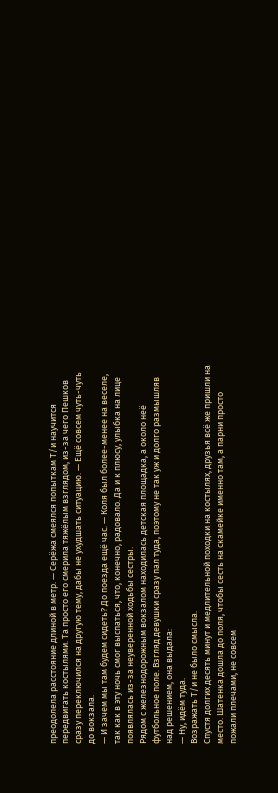преодолела расстояние длиной в метр. — Серёжа смеялся попыткам Т/и научится передвигать костылями. Та просто его смерила тяжёлым взглядом, из-за чего Пешков сразу переключился на другую тему, дабы не ухудшать ситуацию. — Ещё совсем чуть-чуть до вокзала.
— И зачем мы там будем сидеть? До поезда ещё час. — Коля был более-менее на веселе, так как в эту ночь смог выспаться, что, конечно, радовало. Да и к плюсу, улыбка на лице появлялась из-за неуверенной ходьбы сестры.
Рядом с железнодорожным вокзалом находилась детская площадка, а около неё футбольное поле. Взгляд девушки сразу пал туда, поэтому не так уж и долго размышляв над решением, она выдала:
— Ну, идём туда.
Возражать Т/и не было смысла.
Спустя долгих десять минут и медлительной походки на костылях, друзья всё же пришли на место. Шатенка дошла до поля, чтобы сесть на скамейке именно там, а парни просто пожали плечами, не совсем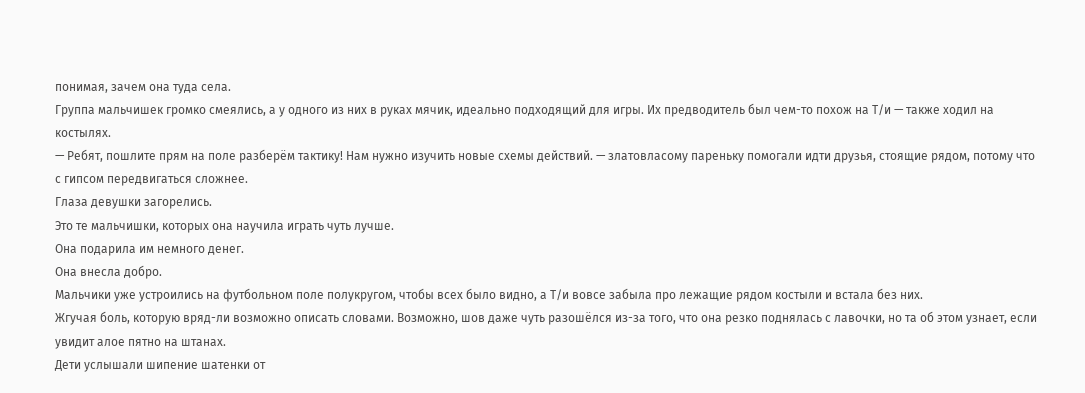понимая, зачем она туда села.
Группа мальчишек громко смеялись, а у одного из них в руках мячик, идеально подходящий для игры. Их предводитель был чем-то похож на Т/и — также ходил на костылях.
— Ребят, пошлите прям на поле разберём тактику! Нам нужно изучить новые схемы действий. — златовласому пареньку помогали идти друзья, стоящие рядом, потому что с гипсом передвигаться сложнее.
Глаза девушки загорелись.
Это те мальчишки, которых она научила играть чуть лучше.
Она подарила им немного денег.
Она внесла добро.
Мальчики уже устроились на футбольном поле полукругом, чтобы всех было видно, а Т/и вовсе забыла про лежащие рядом костыли и встала без них.
Жгучая боль, которую вряд-ли возможно описать словами. Возможно, шов даже чуть разошёлся из-за того, что она резко поднялась с лавочки, но та об этом узнает, если увидит алое пятно на штанах.
Дети услышали шипение шатенки от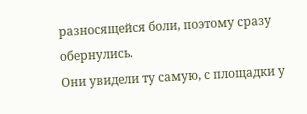разносящейся боли, поэтому сразу обернулись.
Они увидели ту самую, с площадки у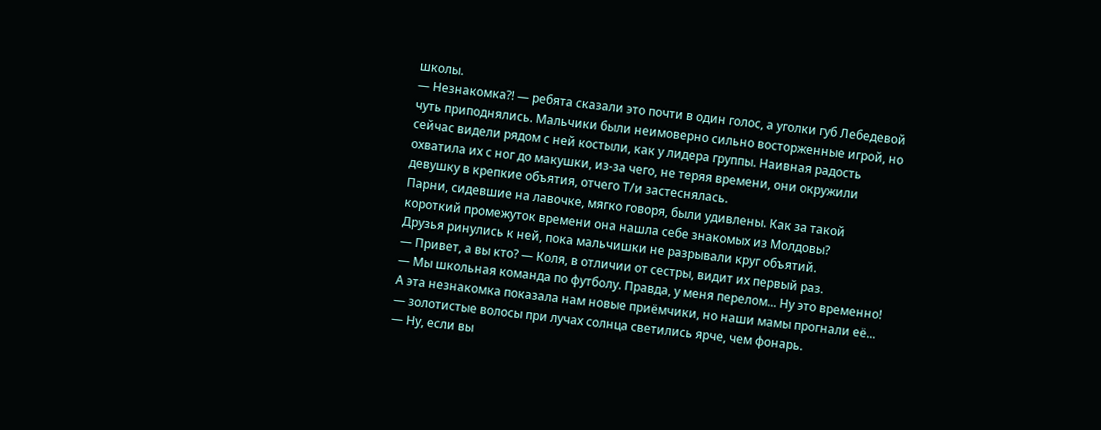школы.
— Незнакомка?! — ребята сказали это почти в один голос, а уголки губ Лебедевой чуть приподнялись. Мальчики были неимоверно сильно восторженные игрой, но сейчас видели рядом с ней костыли, как у лидера группы. Наивная радость охватила их с ног до макушки, из-за чего, не теряя времени, они окружили девушку в крепкие объятия, отчего Т/и застеснялась.
Парни, сидевшие на лавочке, мягко говоря, были удивлены. Как за такой короткий промежуток времени она нашла себе знакомых из Молдовы?
Друзья ринулись к ней, пока мальчишки не разрывали круг объятий.
— Привет, а вы кто? — Коля, в отличии от сестры, видит их первый раз.
— Мы школьная команда по футболу. Правда, у меня перелом... Ну это временно! А эта незнакомка показала нам новые приёмчики, но наши мамы прогнали её... — золотистые волосы при лучах солнца светились ярче, чем фонарь.
— Ну, если вы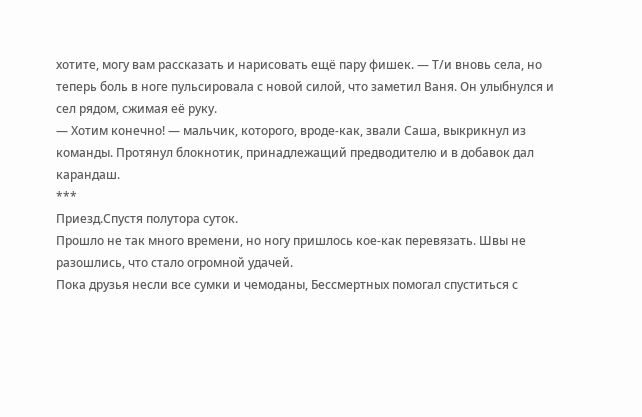хотите, могу вам рассказать и нарисовать ещё пару фишек. — Т/и вновь села, но теперь боль в ноге пульсировала с новой силой, что заметил Ваня. Он улыбнулся и сел рядом, сжимая её руку.
— Хотим конечно! — мальчик, которого, вроде-как, звали Саша, выкрикнул из команды. Протянул блокнотик, принадлежащий предводителю и в добавок дал карандаш.
***
Приезд.Спустя полутора суток.
Прошло не так много времени, но ногу пришлось кое-как перевязать. Швы не разошлись, что стало огромной удачей.
Пока друзья несли все сумки и чемоданы, Бессмертных помогал спуститься с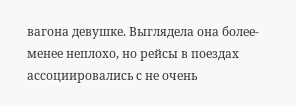вагона девушке. Выглядела она более-менее неплохо, но рейсы в поездах ассоциировались с не очень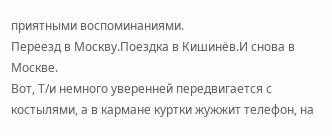приятными воспоминаниями.
Переезд в Москву.Поездка в Кишинёв.И снова в Москве.
Вот, Т/и немного уверенней передвигается с костылями, а в кармане куртки жужжит телефон, на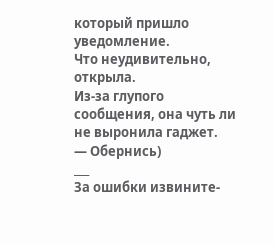который пришло уведомление.
Что неудивительно, открыла.
Из-за глупого сообщения, она чуть ли не выронила гаджет.
— Обернись)
___
За ошибки извините-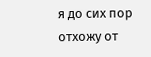я до сих пор отхожу от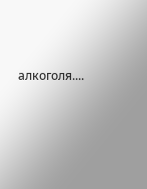алкоголя....